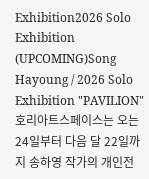Exhibition2026 Solo Exhibition (UPCOMING)Song Hayoung / 2026 Solo Exhibition "PAVILION" 호리아트스페이스는 오는 24일부터 다음 달 22일까지 송하영 작가의 개인전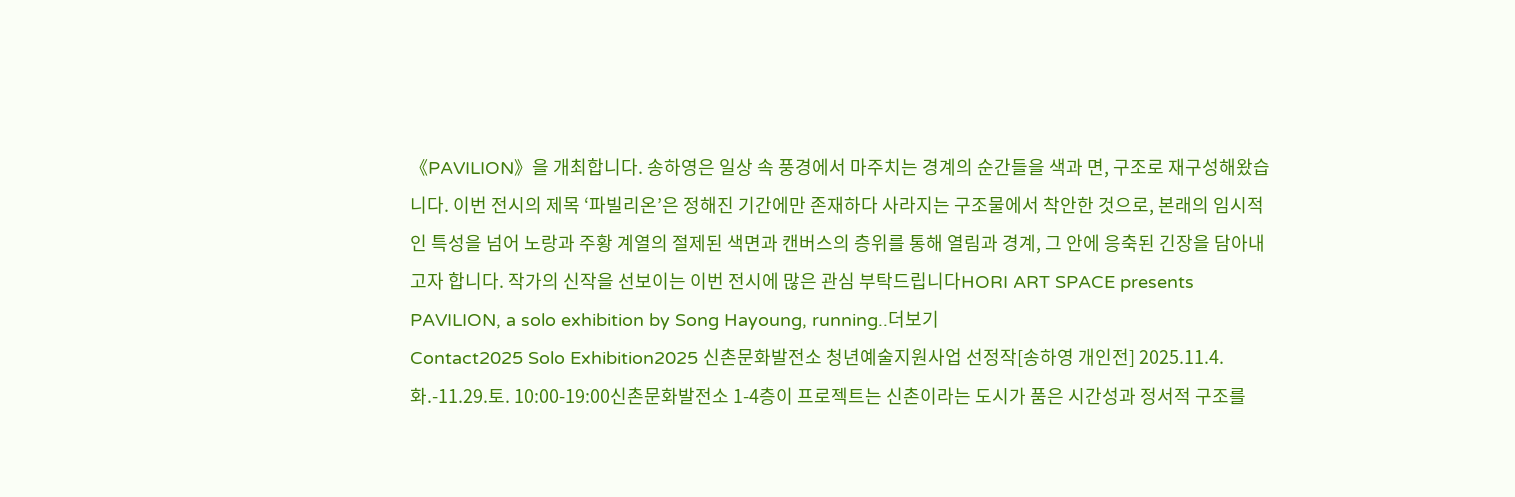《PAVILION》을 개최합니다. 송하영은 일상 속 풍경에서 마주치는 경계의 순간들을 색과 면, 구조로 재구성해왔습니다. 이번 전시의 제목 ‘파빌리온’은 정해진 기간에만 존재하다 사라지는 구조물에서 착안한 것으로, 본래의 임시적인 특성을 넘어 노랑과 주황 계열의 절제된 색면과 캔버스의 층위를 통해 열림과 경계, 그 안에 응축된 긴장을 담아내고자 합니다. 작가의 신작을 선보이는 이번 전시에 많은 관심 부탁드립니다HORI ART SPACE presents PAVILION, a solo exhibition by Song Hayoung, running..더보기
Contact2025 Solo Exhibition2025 신촌문화발전소 청년예술지원사업 선정작[송하영 개인전] 2025.11.4.화.-11.29.토. 10:00-19:00신촌문화발전소 1-4층이 프로젝트는 신촌이라는 도시가 품은 시간성과 정서적 구조를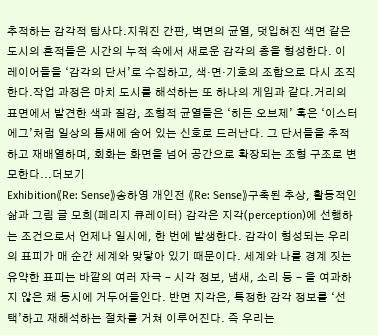추적하는 감각적 탐사다.지워진 간판, 벽면의 균열, 덧입혀진 색면 같은 도시의 흔적들은 시간의 누적 속에서 새로운 감각의 층을 형성한다. 이 레이어들을 ‘감각의 단서’로 수집하고, 색·면·기호의 조합으로 다시 조직한다.작업 과정은 마치 도시를 해석하는 또 하나의 게임과 같다.거리의 표면에서 발견한 색과 질감, 조형적 균열들은 ‘히든 오브제’ 혹은 ‘이스터에그’처럼 일상의 틈새에 숨어 있는 신호로 드러난다. 그 단서들을 추적하고 재배열하며, 회화는 화면을 넘어 공간으로 확장되는 조형 구조로 변모한다...더보기
Exhibition《Re: Sense》송하영 개인전 《Re: Sense》구축된 추상, 활동적인 삶과 그림 글 모희(페리지 큐레이터) 감각은 지각(perception)에 선행하는 조건으로서 언제나 일시에, 한 번에 발생한다. 감각이 형성되는 우리의 표피가 매 순간 세계와 맞닿아 있기 때문이다. 세계와 나를 경계 짓는 유약한 표피는 바깥의 여러 자극 – 시각 정보, 냄새, 소리 등 - 을 여과하지 않은 채 동시에 거두어들인다. 반면 지각은, 특정한 감각 정보를 ‘선택’하고 재해석하는 절차를 거쳐 이루어진다. 즉 우리는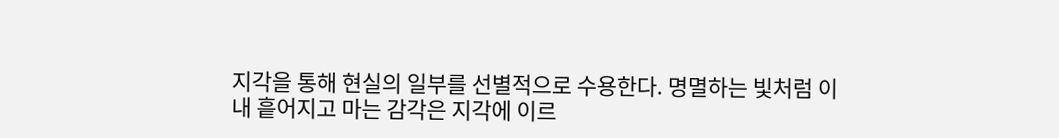지각을 통해 현실의 일부를 선별적으로 수용한다. 명멸하는 빛처럼 이내 흩어지고 마는 감각은 지각에 이르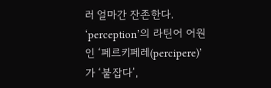러 얼마간 잔존한다. ‘perception’의 라틴어 어원인 ‘페르키페레(percipere)’가 ‘붙잡다’,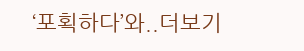‘포획하다’와..더보기